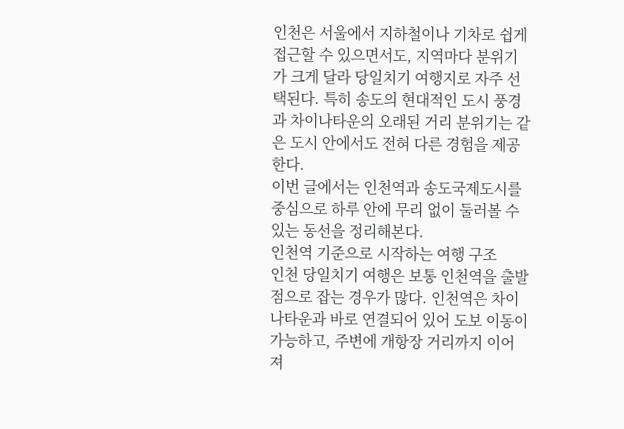인천은 서울에서 지하철이나 기차로 쉽게 접근할 수 있으면서도, 지역마다 분위기가 크게 달라 당일치기 여행지로 자주 선택된다. 특히 송도의 현대적인 도시 풍경과 차이나타운의 오래된 거리 분위기는 같은 도시 안에서도 전혀 다른 경험을 제공한다.
이번 글에서는 인천역과 송도국제도시를 중심으로 하루 안에 무리 없이 둘러볼 수 있는 동선을 정리해본다.
인천역 기준으로 시작하는 여행 구조
인천 당일치기 여행은 보통 인천역을 출발점으로 잡는 경우가 많다. 인천역은 차이나타운과 바로 연결되어 있어 도보 이동이 가능하고, 주변에 개항장 거리까지 이어져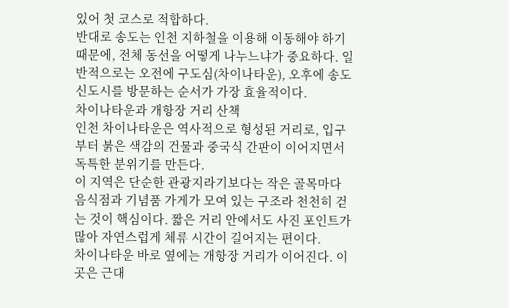있어 첫 코스로 적합하다.
반대로 송도는 인천 지하철을 이용해 이동해야 하기 때문에, 전체 동선을 어떻게 나누느냐가 중요하다. 일반적으로는 오전에 구도심(차이나타운), 오후에 송도 신도시를 방문하는 순서가 가장 효율적이다.
차이나타운과 개항장 거리 산책
인천 차이나타운은 역사적으로 형성된 거리로, 입구부터 붉은 색감의 건물과 중국식 간판이 이어지면서 독특한 분위기를 만든다.
이 지역은 단순한 관광지라기보다는 작은 골목마다 음식점과 기념품 가게가 모여 있는 구조라 천천히 걷는 것이 핵심이다. 짧은 거리 안에서도 사진 포인트가 많아 자연스럽게 체류 시간이 길어지는 편이다.
차이나타운 바로 옆에는 개항장 거리가 이어진다. 이곳은 근대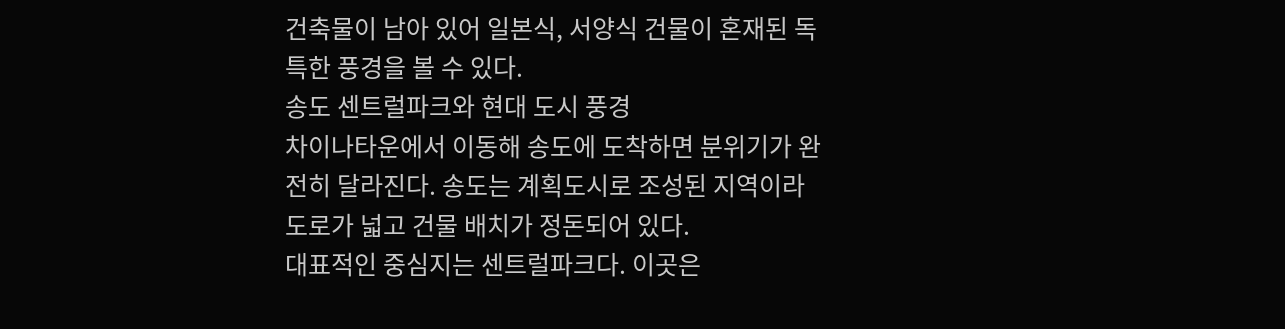건축물이 남아 있어 일본식, 서양식 건물이 혼재된 독특한 풍경을 볼 수 있다.
송도 센트럴파크와 현대 도시 풍경
차이나타운에서 이동해 송도에 도착하면 분위기가 완전히 달라진다. 송도는 계획도시로 조성된 지역이라 도로가 넓고 건물 배치가 정돈되어 있다.
대표적인 중심지는 센트럴파크다. 이곳은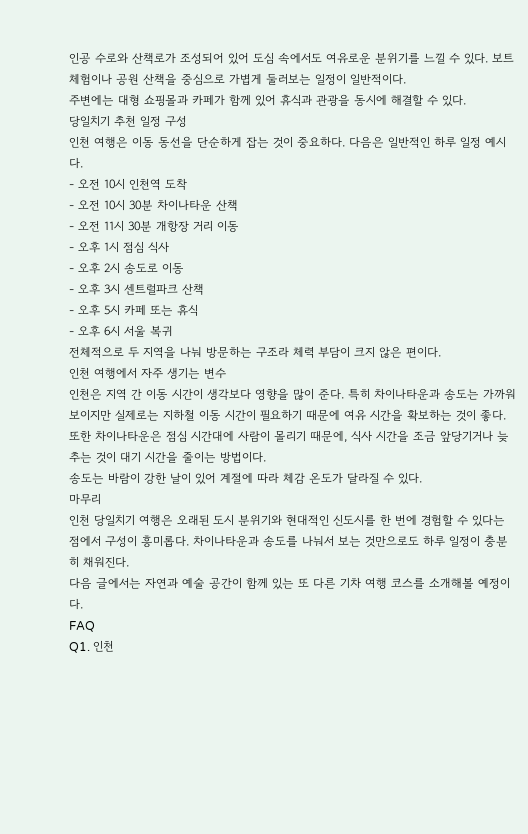인공 수로와 산책로가 조성되어 있어 도심 속에서도 여유로운 분위기를 느낄 수 있다. 보트 체험이나 공원 산책을 중심으로 가볍게 둘러보는 일정이 일반적이다.
주변에는 대형 쇼핑몰과 카페가 함께 있어 휴식과 관광을 동시에 해결할 수 있다.
당일치기 추천 일정 구성
인천 여행은 이동 동선을 단순하게 잡는 것이 중요하다. 다음은 일반적인 하루 일정 예시다.
- 오전 10시 인천역 도착
- 오전 10시 30분 차이나타운 산책
- 오전 11시 30분 개항장 거리 이동
- 오후 1시 점심 식사
- 오후 2시 송도로 이동
- 오후 3시 센트럴파크 산책
- 오후 5시 카페 또는 휴식
- 오후 6시 서울 복귀
전체적으로 두 지역을 나눠 방문하는 구조라 체력 부담이 크지 않은 편이다.
인천 여행에서 자주 생기는 변수
인천은 지역 간 이동 시간이 생각보다 영향을 많이 준다. 특히 차이나타운과 송도는 가까워 보이지만 실제로는 지하철 이동 시간이 필요하기 때문에 여유 시간을 확보하는 것이 좋다.
또한 차이나타운은 점심 시간대에 사람이 몰리기 때문에, 식사 시간을 조금 앞당기거나 늦추는 것이 대기 시간을 줄이는 방법이다.
송도는 바람이 강한 날이 있어 계절에 따라 체감 온도가 달라질 수 있다.
마무리
인천 당일치기 여행은 오래된 도시 분위기와 현대적인 신도시를 한 번에 경험할 수 있다는 점에서 구성이 흥미롭다. 차이나타운과 송도를 나눠서 보는 것만으로도 하루 일정이 충분히 채워진다.
다음 글에서는 자연과 예술 공간이 함께 있는 또 다른 기차 여행 코스를 소개해볼 예정이다.
FAQ
Q1. 인천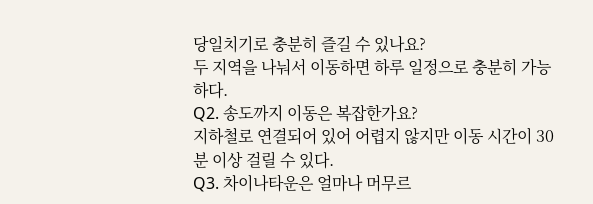당일치기로 충분히 즐길 수 있나요?
두 지역을 나눠서 이동하면 하루 일정으로 충분히 가능하다.
Q2. 송도까지 이동은 복잡한가요?
지하철로 연결되어 있어 어렵지 않지만 이동 시간이 30분 이상 걸릴 수 있다.
Q3. 차이나타운은 얼마나 머무르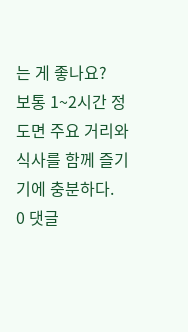는 게 좋나요?
보통 1~2시간 정도면 주요 거리와 식사를 함께 즐기기에 충분하다.
0 댓글